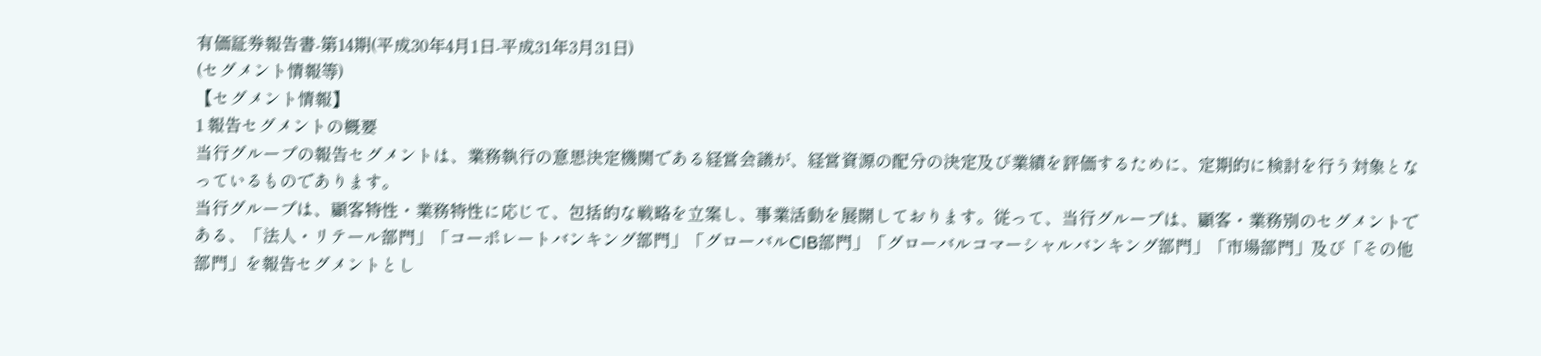有価証券報告書-第14期(平成30年4月1日-平成31年3月31日)
(セグメント情報等)
【セグメント情報】
1 報告セグメントの概要
当行グループの報告セグメントは、業務執行の意思決定機関である経営会議が、経営資源の配分の決定及び業績を評価するために、定期的に検討を行う対象となっているものであります。
当行グループは、顧客特性・業務特性に応じて、包括的な戦略を立案し、事業活動を展開しております。従って、当行グループは、顧客・業務別のセグメントである、「法人・リテール部門」「コーポレートバンキング部門」「グローバルCIB部門」「グローバルコマーシャルバンキング部門」「市場部門」及び「その他部門」を報告セグメントとし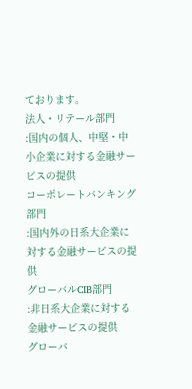ております。
法人・リテール部門
:国内の個人、中堅・中小企業に対する金融サービスの提供
コーポレートバンキング部門
:国内外の日系大企業に対する金融サービスの提供
グローバルCIB部門
:非日系大企業に対する金融サービスの提供
グローバ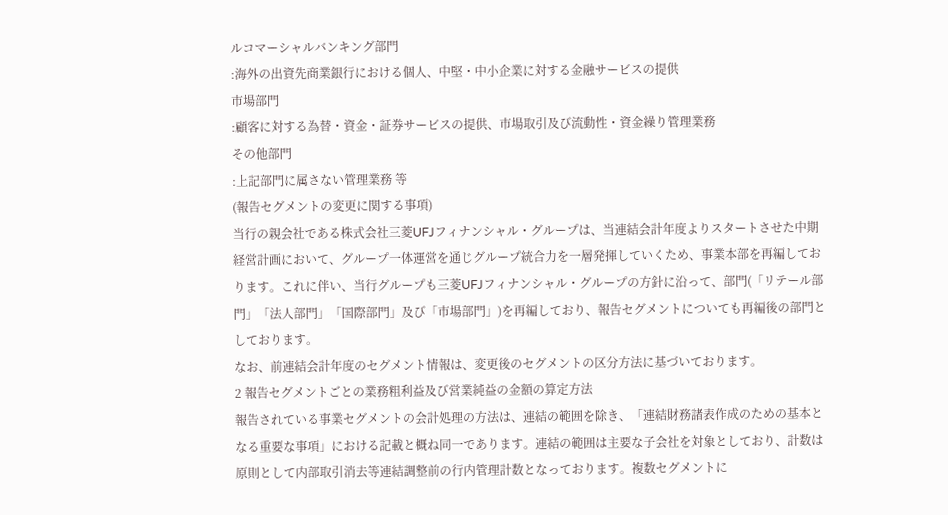ルコマーシャルバンキング部門
:海外の出資先商業銀行における個人、中堅・中小企業に対する金融サービスの提供
市場部門
:顧客に対する為替・資金・証券サービスの提供、市場取引及び流動性・資金繰り管理業務
その他部門
:上記部門に属さない管理業務 等
(報告セグメントの変更に関する事項)
当行の親会社である株式会社三菱UFJフィナンシャル・グループは、当連結会計年度よりスタートさせた中期経営計画において、グループ一体運営を通じグループ統合力を一層発揮していくため、事業本部を再編しております。これに伴い、当行グループも三菱UFJフィナンシャル・グループの方針に沿って、部門(「リテール部門」「法人部門」「国際部門」及び「市場部門」)を再編しており、報告セグメントについても再編後の部門としております。
なお、前連結会計年度のセグメント情報は、変更後のセグメントの区分方法に基づいております。
2 報告セグメントごとの業務粗利益及び営業純益の金額の算定方法
報告されている事業セグメントの会計処理の方法は、連結の範囲を除き、「連結財務諸表作成のための基本となる重要な事項」における記載と概ね同一であります。連結の範囲は主要な子会社を対象としており、計数は原則として内部取引消去等連結調整前の行内管理計数となっております。複数セグメントに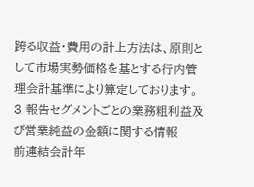跨る収益・費用の計上方法は、原則として市場実勢価格を基とする行内管理会計基準により算定しております。
3 報告セグメントごとの業務粗利益及び営業純益の金額に関する情報
前連結会計年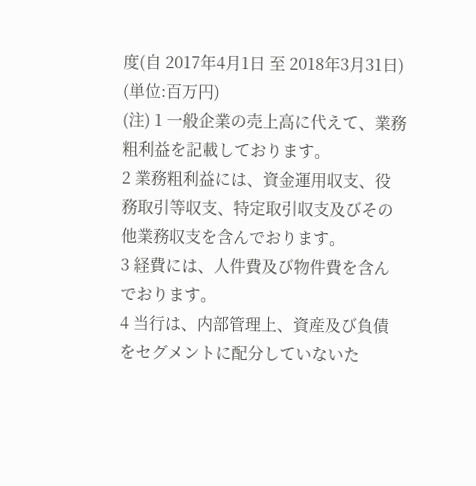度(自 2017年4月1日 至 2018年3月31日)
(単位:百万円)
(注) 1 一般企業の売上高に代えて、業務粗利益を記載しております。
2 業務粗利益には、資金運用収支、役務取引等収支、特定取引収支及びその他業務収支を含んでおります。
3 経費には、人件費及び物件費を含んでおります。
4 当行は、内部管理上、資産及び負債をセグメントに配分していないた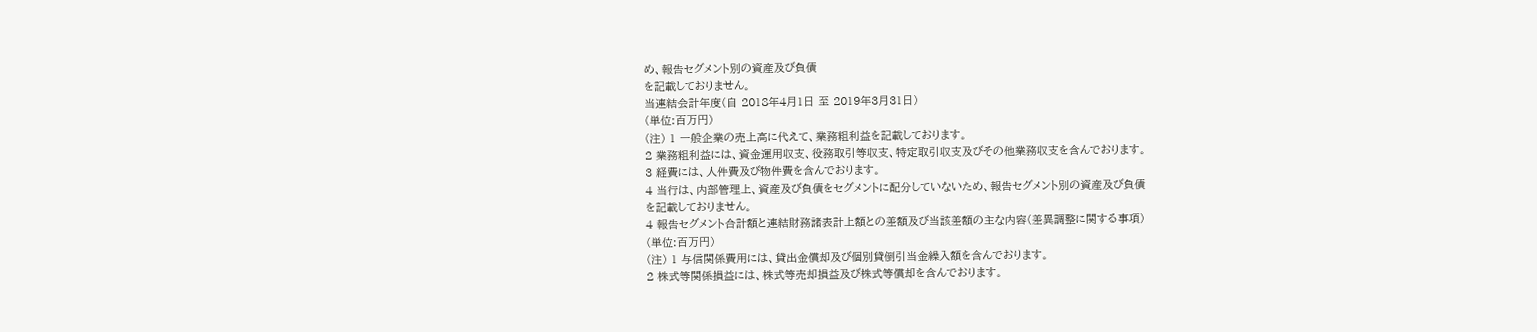め、報告セグメント別の資産及び負債
を記載しておりません。
当連結会計年度(自 2018年4月1日 至 2019年3月31日)
(単位:百万円)
(注) 1 一般企業の売上高に代えて、業務粗利益を記載しております。
2 業務粗利益には、資金運用収支、役務取引等収支、特定取引収支及びその他業務収支を含んでおります。
3 経費には、人件費及び物件費を含んでおります。
4 当行は、内部管理上、資産及び負債をセグメントに配分していないため、報告セグメント別の資産及び負債
を記載しておりません。
4 報告セグメント合計額と連結財務諸表計上額との差額及び当該差額の主な内容(差異調整に関する事項)
(単位:百万円)
(注) 1 与信関係費用には、貸出金償却及び個別貸倒引当金繰入額を含んでおります。
2 株式等関係損益には、株式等売却損益及び株式等償却を含んでおります。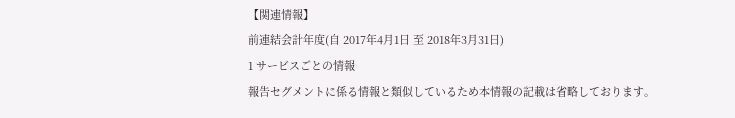【関連情報】
前連結会計年度(自 2017年4月1日 至 2018年3月31日)
1 サービスごとの情報
報告セグメントに係る情報と類似しているため本情報の記載は省略しております。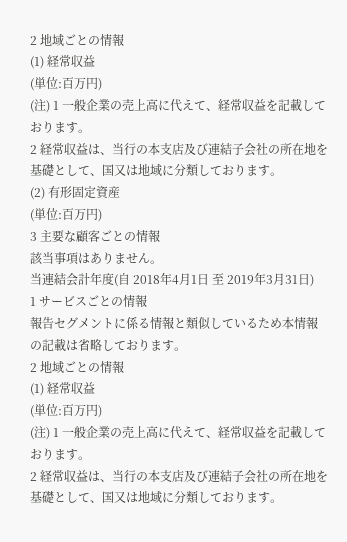2 地域ごとの情報
(1) 経常収益
(単位:百万円)
(注) 1 一般企業の売上高に代えて、経常収益を記載しております。
2 経常収益は、当行の本支店及び連結子会社の所在地を基礎として、国又は地域に分類しております。
(2) 有形固定資産
(単位:百万円)
3 主要な顧客ごとの情報
該当事項はありません。
当連結会計年度(自 2018年4月1日 至 2019年3月31日)
1 サービスごとの情報
報告セグメントに係る情報と類似しているため本情報の記載は省略しております。
2 地域ごとの情報
(1) 経常収益
(単位:百万円)
(注) 1 一般企業の売上高に代えて、経常収益を記載しております。
2 経常収益は、当行の本支店及び連結子会社の所在地を基礎として、国又は地域に分類しております。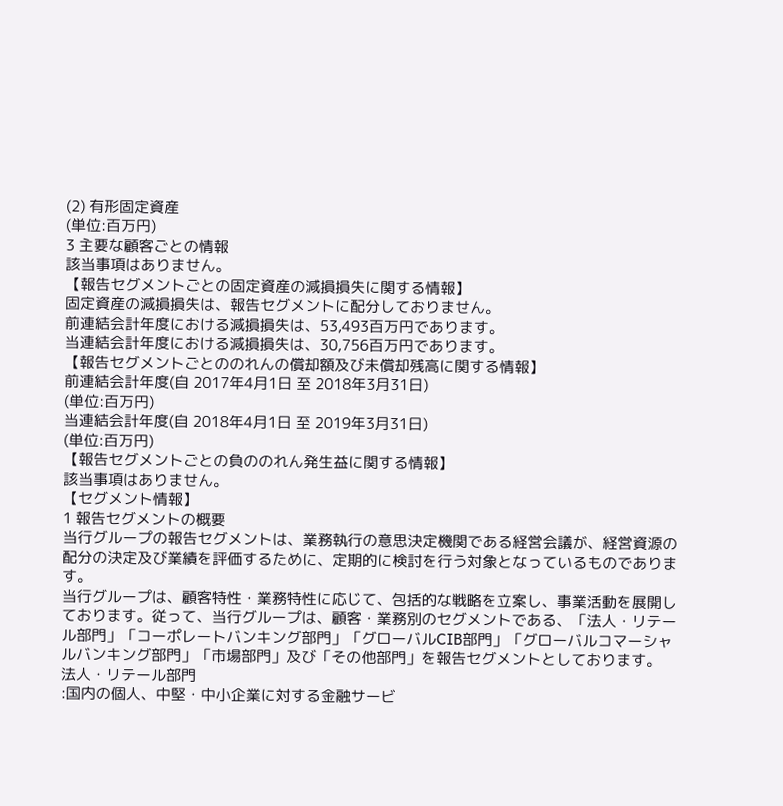(2) 有形固定資産
(単位:百万円)
3 主要な顧客ごとの情報
該当事項はありません。
【報告セグメントごとの固定資産の減損損失に関する情報】
固定資産の減損損失は、報告セグメントに配分しておりません。
前連結会計年度における減損損失は、53,493百万円であります。
当連結会計年度における減損損失は、30,756百万円であります。
【報告セグメントごとののれんの償却額及び未償却残高に関する情報】
前連結会計年度(自 2017年4月1日 至 2018年3月31日)
(単位:百万円)
当連結会計年度(自 2018年4月1日 至 2019年3月31日)
(単位:百万円)
【報告セグメントごとの負ののれん発生益に関する情報】
該当事項はありません。
【セグメント情報】
1 報告セグメントの概要
当行グループの報告セグメントは、業務執行の意思決定機関である経営会議が、経営資源の配分の決定及び業績を評価するために、定期的に検討を行う対象となっているものであります。
当行グループは、顧客特性・業務特性に応じて、包括的な戦略を立案し、事業活動を展開しております。従って、当行グループは、顧客・業務別のセグメントである、「法人・リテール部門」「コーポレートバンキング部門」「グローバルCIB部門」「グローバルコマーシャルバンキング部門」「市場部門」及び「その他部門」を報告セグメントとしております。
法人・リテール部門
:国内の個人、中堅・中小企業に対する金融サービ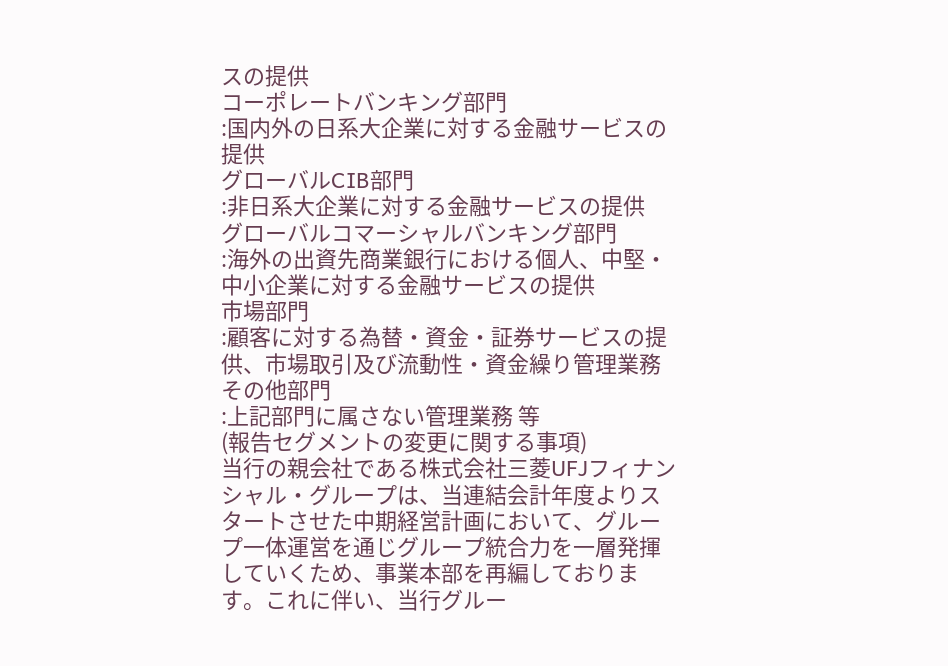スの提供
コーポレートバンキング部門
:国内外の日系大企業に対する金融サービスの提供
グローバルCIB部門
:非日系大企業に対する金融サービスの提供
グローバルコマーシャルバンキング部門
:海外の出資先商業銀行における個人、中堅・中小企業に対する金融サービスの提供
市場部門
:顧客に対する為替・資金・証券サービスの提供、市場取引及び流動性・資金繰り管理業務
その他部門
:上記部門に属さない管理業務 等
(報告セグメントの変更に関する事項)
当行の親会社である株式会社三菱UFJフィナンシャル・グループは、当連結会計年度よりスタートさせた中期経営計画において、グループ一体運営を通じグループ統合力を一層発揮していくため、事業本部を再編しております。これに伴い、当行グルー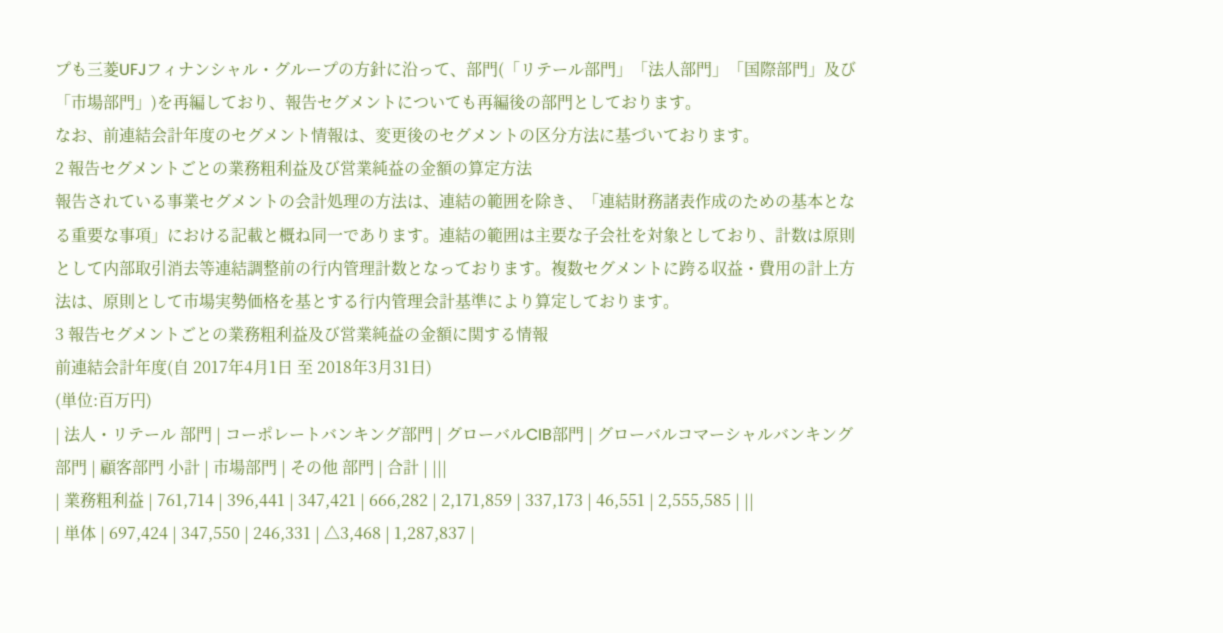プも三菱UFJフィナンシャル・グループの方針に沿って、部門(「リテール部門」「法人部門」「国際部門」及び「市場部門」)を再編しており、報告セグメントについても再編後の部門としております。
なお、前連結会計年度のセグメント情報は、変更後のセグメントの区分方法に基づいております。
2 報告セグメントごとの業務粗利益及び営業純益の金額の算定方法
報告されている事業セグメントの会計処理の方法は、連結の範囲を除き、「連結財務諸表作成のための基本となる重要な事項」における記載と概ね同一であります。連結の範囲は主要な子会社を対象としており、計数は原則として内部取引消去等連結調整前の行内管理計数となっております。複数セグメントに跨る収益・費用の計上方法は、原則として市場実勢価格を基とする行内管理会計基準により算定しております。
3 報告セグメントごとの業務粗利益及び営業純益の金額に関する情報
前連結会計年度(自 2017年4月1日 至 2018年3月31日)
(単位:百万円)
| 法人・リテール 部門 | コーポレートバンキング部門 | グローバルCIB部門 | グローバルコマーシャルバンキング部門 | 顧客部門 小計 | 市場部門 | その他 部門 | 合計 | |||
| 業務粗利益 | 761,714 | 396,441 | 347,421 | 666,282 | 2,171,859 | 337,173 | 46,551 | 2,555,585 | ||
| 単体 | 697,424 | 347,550 | 246,331 | △3,468 | 1,287,837 |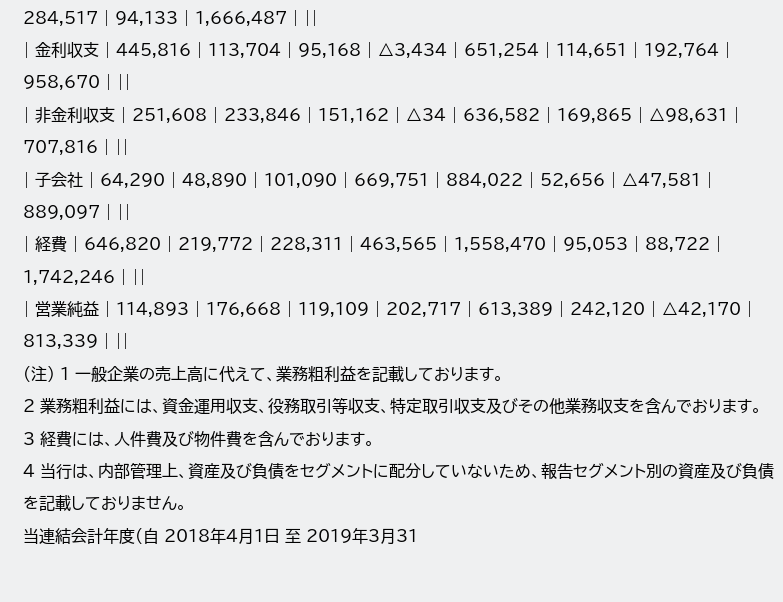284,517 | 94,133 | 1,666,487 | ||
| 金利収支 | 445,816 | 113,704 | 95,168 | △3,434 | 651,254 | 114,651 | 192,764 | 958,670 | ||
| 非金利収支 | 251,608 | 233,846 | 151,162 | △34 | 636,582 | 169,865 | △98,631 | 707,816 | ||
| 子会社 | 64,290 | 48,890 | 101,090 | 669,751 | 884,022 | 52,656 | △47,581 | 889,097 | ||
| 経費 | 646,820 | 219,772 | 228,311 | 463,565 | 1,558,470 | 95,053 | 88,722 | 1,742,246 | ||
| 営業純益 | 114,893 | 176,668 | 119,109 | 202,717 | 613,389 | 242,120 | △42,170 | 813,339 | ||
(注) 1 一般企業の売上高に代えて、業務粗利益を記載しております。
2 業務粗利益には、資金運用収支、役務取引等収支、特定取引収支及びその他業務収支を含んでおります。
3 経費には、人件費及び物件費を含んでおります。
4 当行は、内部管理上、資産及び負債をセグメントに配分していないため、報告セグメント別の資産及び負債
を記載しておりません。
当連結会計年度(自 2018年4月1日 至 2019年3月31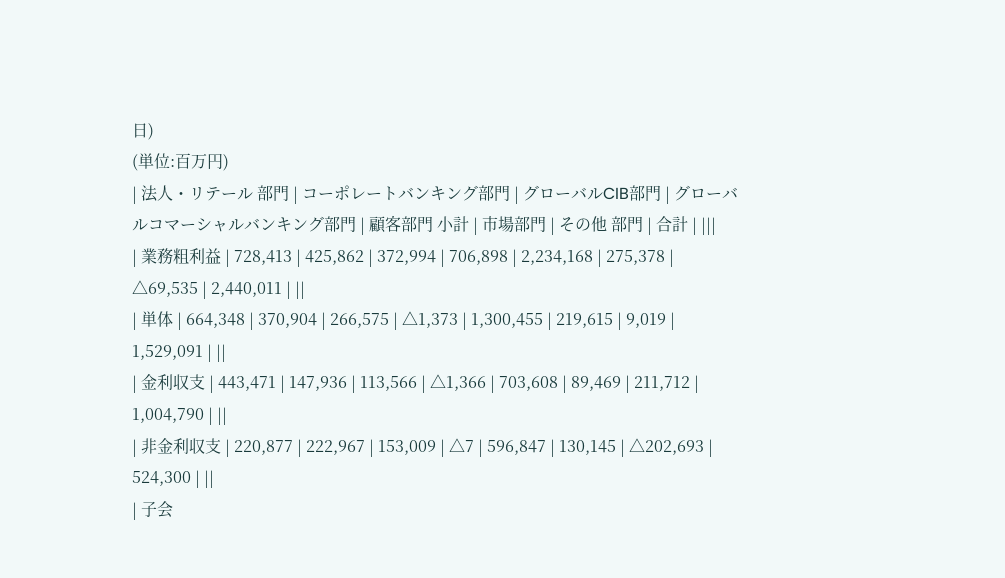日)
(単位:百万円)
| 法人・リテール 部門 | コーポレートバンキング部門 | グローバルCIB部門 | グローバルコマーシャルバンキング部門 | 顧客部門 小計 | 市場部門 | その他 部門 | 合計 | |||
| 業務粗利益 | 728,413 | 425,862 | 372,994 | 706,898 | 2,234,168 | 275,378 | △69,535 | 2,440,011 | ||
| 単体 | 664,348 | 370,904 | 266,575 | △1,373 | 1,300,455 | 219,615 | 9,019 | 1,529,091 | ||
| 金利収支 | 443,471 | 147,936 | 113,566 | △1,366 | 703,608 | 89,469 | 211,712 | 1,004,790 | ||
| 非金利収支 | 220,877 | 222,967 | 153,009 | △7 | 596,847 | 130,145 | △202,693 | 524,300 | ||
| 子会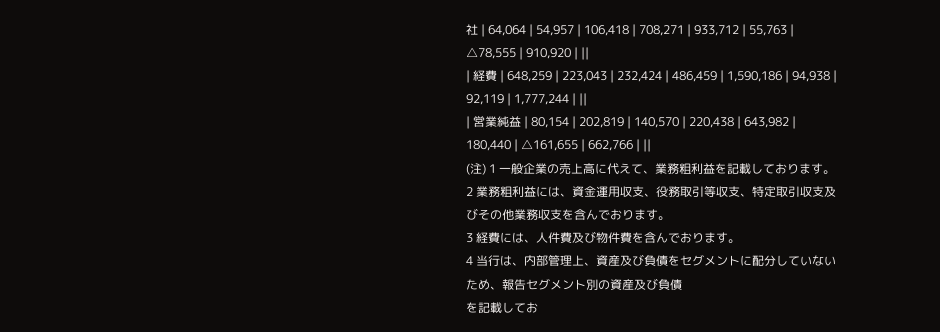社 | 64,064 | 54,957 | 106,418 | 708,271 | 933,712 | 55,763 | △78,555 | 910,920 | ||
| 経費 | 648,259 | 223,043 | 232,424 | 486,459 | 1,590,186 | 94,938 | 92,119 | 1,777,244 | ||
| 営業純益 | 80,154 | 202,819 | 140,570 | 220,438 | 643,982 | 180,440 | △161,655 | 662,766 | ||
(注) 1 一般企業の売上高に代えて、業務粗利益を記載しております。
2 業務粗利益には、資金運用収支、役務取引等収支、特定取引収支及びその他業務収支を含んでおります。
3 経費には、人件費及び物件費を含んでおります。
4 当行は、内部管理上、資産及び負債をセグメントに配分していないため、報告セグメント別の資産及び負債
を記載してお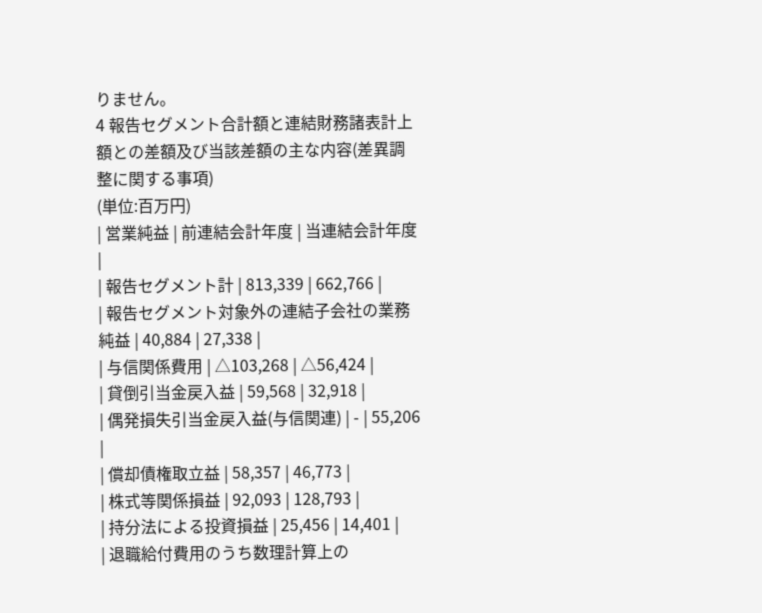りません。
4 報告セグメント合計額と連結財務諸表計上額との差額及び当該差額の主な内容(差異調整に関する事項)
(単位:百万円)
| 営業純益 | 前連結会計年度 | 当連結会計年度 |
| 報告セグメント計 | 813,339 | 662,766 |
| 報告セグメント対象外の連結子会社の業務純益 | 40,884 | 27,338 |
| 与信関係費用 | △103,268 | △56,424 |
| 貸倒引当金戻入益 | 59,568 | 32,918 |
| 偶発損失引当金戻入益(与信関連) | - | 55,206 |
| 償却債権取立益 | 58,357 | 46,773 |
| 株式等関係損益 | 92,093 | 128,793 |
| 持分法による投資損益 | 25,456 | 14,401 |
| 退職給付費用のうち数理計算上の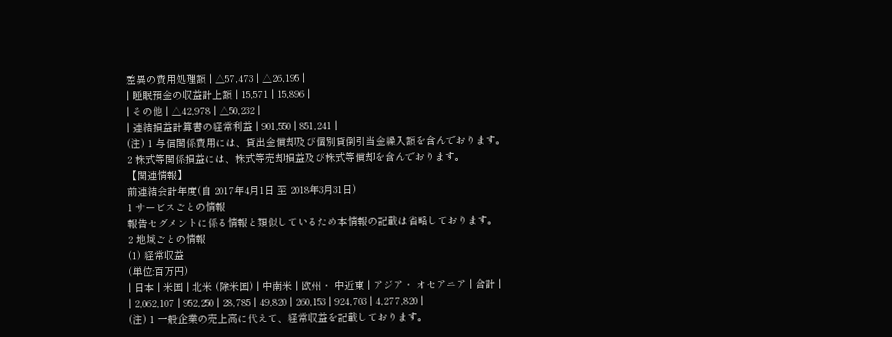差異の費用処理額 | △57,473 | △26,195 |
| 睡眠預金の収益計上額 | 15,571 | 15,896 |
| その他 | △42,978 | △50,232 |
| 連結損益計算書の経常利益 | 901,550 | 851,241 |
(注) 1 与信関係費用には、貸出金償却及び個別貸倒引当金繰入額を含んでおります。
2 株式等関係損益には、株式等売却損益及び株式等償却を含んでおります。
【関連情報】
前連結会計年度(自 2017年4月1日 至 2018年3月31日)
1 サービスごとの情報
報告セグメントに係る情報と類似しているため本情報の記載は省略しております。
2 地域ごとの情報
(1) 経常収益
(単位:百万円)
| 日本 | 米国 | 北米 (除米国) | 中南米 | 欧州・ 中近東 | アジア・ オセアニア | 合計 |
| 2,062,107 | 952,250 | 28,785 | 49,820 | 260,153 | 924,703 | 4,277,820 |
(注) 1 一般企業の売上高に代えて、経常収益を記載しております。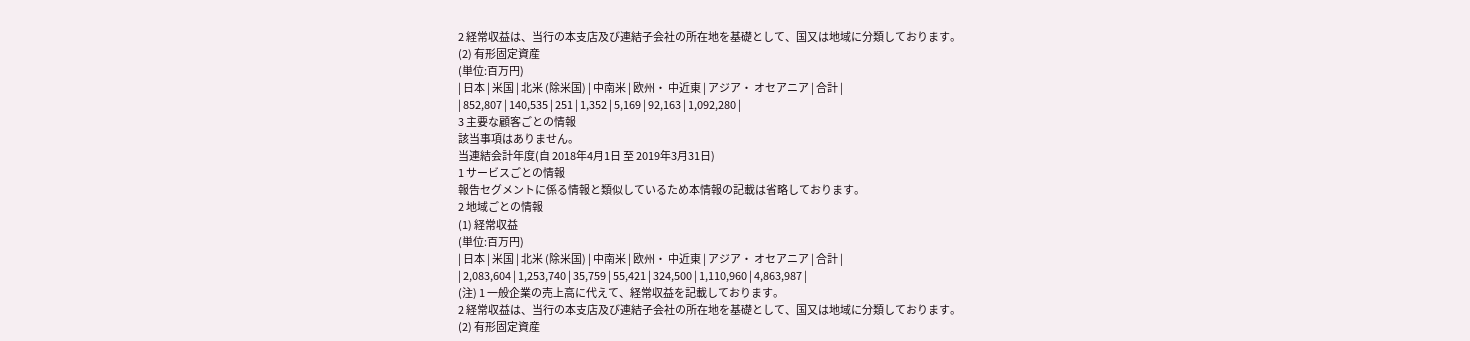2 経常収益は、当行の本支店及び連結子会社の所在地を基礎として、国又は地域に分類しております。
(2) 有形固定資産
(単位:百万円)
| 日本 | 米国 | 北米 (除米国) | 中南米 | 欧州・ 中近東 | アジア・ オセアニア | 合計 |
| 852,807 | 140,535 | 251 | 1,352 | 5,169 | 92,163 | 1,092,280 |
3 主要な顧客ごとの情報
該当事項はありません。
当連結会計年度(自 2018年4月1日 至 2019年3月31日)
1 サービスごとの情報
報告セグメントに係る情報と類似しているため本情報の記載は省略しております。
2 地域ごとの情報
(1) 経常収益
(単位:百万円)
| 日本 | 米国 | 北米 (除米国) | 中南米 | 欧州・ 中近東 | アジア・ オセアニア | 合計 |
| 2,083,604 | 1,253,740 | 35,759 | 55,421 | 324,500 | 1,110,960 | 4,863,987 |
(注) 1 一般企業の売上高に代えて、経常収益を記載しております。
2 経常収益は、当行の本支店及び連結子会社の所在地を基礎として、国又は地域に分類しております。
(2) 有形固定資産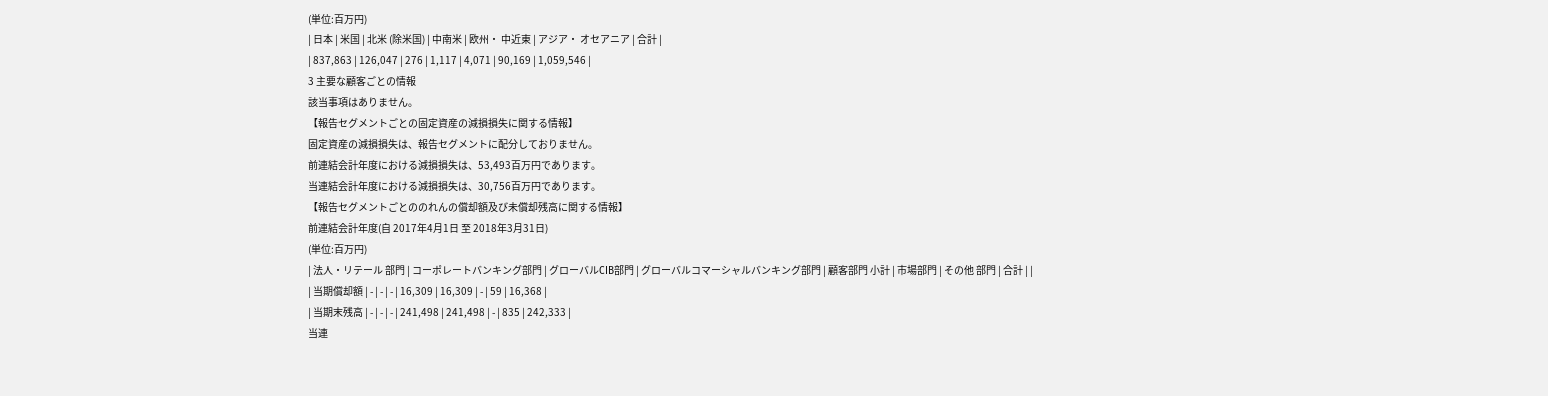(単位:百万円)
| 日本 | 米国 | 北米 (除米国) | 中南米 | 欧州・ 中近東 | アジア・ オセアニア | 合計 |
| 837,863 | 126,047 | 276 | 1,117 | 4,071 | 90,169 | 1,059,546 |
3 主要な顧客ごとの情報
該当事項はありません。
【報告セグメントごとの固定資産の減損損失に関する情報】
固定資産の減損損失は、報告セグメントに配分しておりません。
前連結会計年度における減損損失は、53,493百万円であります。
当連結会計年度における減損損失は、30,756百万円であります。
【報告セグメントごとののれんの償却額及び未償却残高に関する情報】
前連結会計年度(自 2017年4月1日 至 2018年3月31日)
(単位:百万円)
| 法人・リテール 部門 | コーポレートバンキング部門 | グローバルCIB部門 | グローバルコマーシャルバンキング部門 | 顧客部門 小計 | 市場部門 | その他 部門 | 合計 | |
| 当期償却額 | - | - | - | 16,309 | 16,309 | - | 59 | 16,368 |
| 当期末残高 | - | - | - | 241,498 | 241,498 | - | 835 | 242,333 |
当連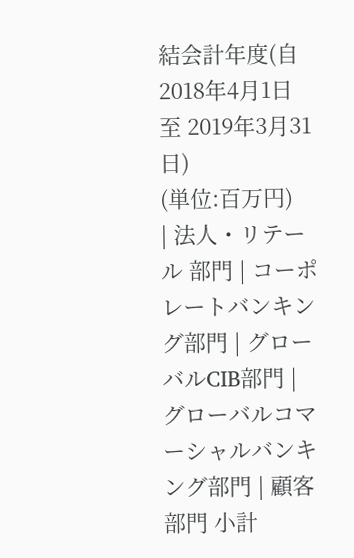結会計年度(自 2018年4月1日 至 2019年3月31日)
(単位:百万円)
| 法人・リテール 部門 | コーポレートバンキング部門 | グローバルCIB部門 | グローバルコマーシャルバンキング部門 | 顧客部門 小計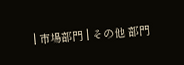| 市場部門 | その他 部門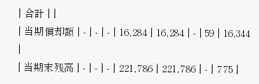| 合計 | |
| 当期償却額 | - | - | - | 16,284 | 16,284 | - | 59 | 16,344 |
| 当期末残高 | - | - | - | 221,786 | 221,786 | - | 775 |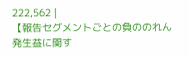222,562 |
【報告セグメントごとの負ののれん発生益に関す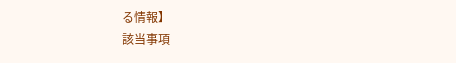る情報】
該当事項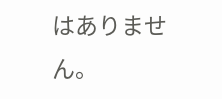はありません。